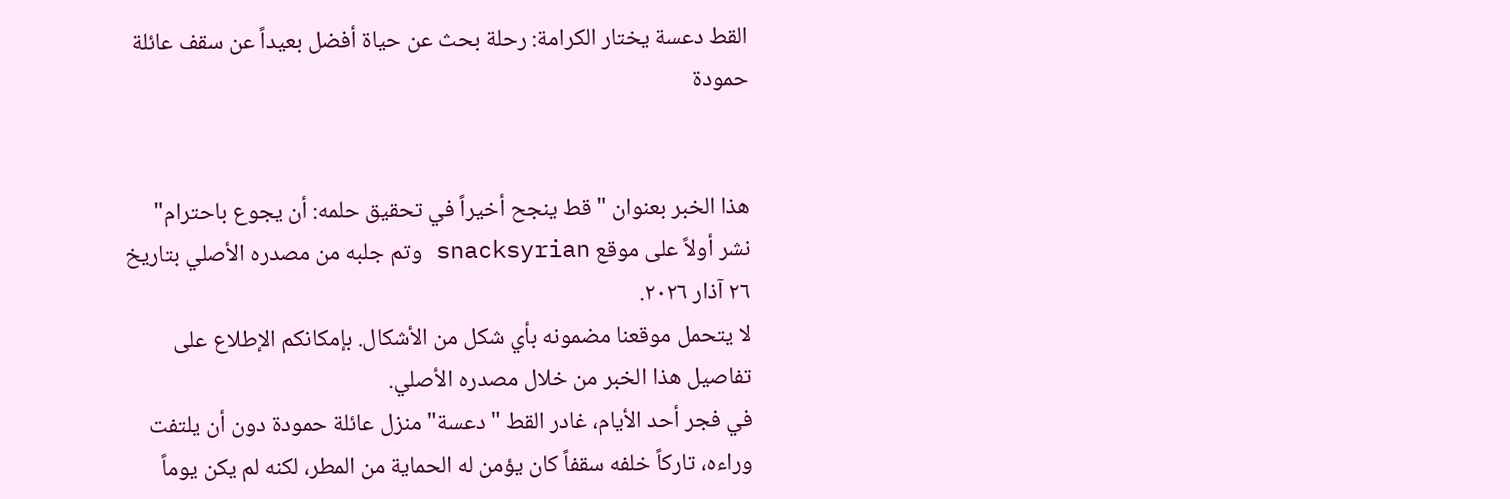القط دعسة يختار الكرامة: رحلة بحث عن حياة أفضل بعيداً عن سقف عائلة حمودة


هذا الخبر بعنوان "قط ينجح أخيراً في تحقيق حلمه: أن يجوع باحترام" نشر أولاً على موقع snacksyrian وتم جلبه من مصدره الأصلي بتاريخ ٢٦ آذار ٢٠٢٦.
لا يتحمل موقعنا مضمونه بأي شكل من الأشكال. بإمكانكم الإطلاع على تفاصيل هذا الخبر من خلال مصدره الأصلي.
في فجر أحد الأيام، غادر القط "دعسة" منزل عائلة حمودة دون أن يلتفت وراءه، تاركاً خلفه سقفاً كان يؤمن له الحماية من المطر، لكنه لم يكن يوماً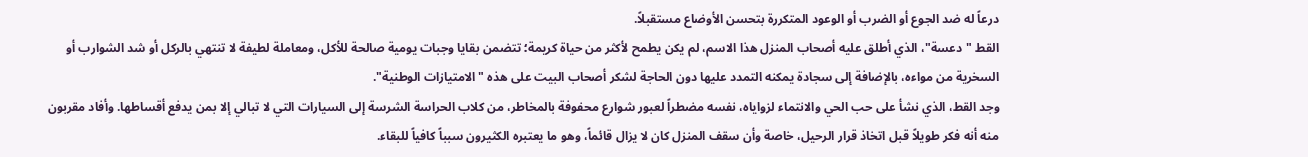درعاً له ضد الجوع أو الضرب أو الوعود المتكررة بتحسن الأوضاع مستقبلاً.
القط "دعسة"، الذي أطلق عليه أصحاب المنزل هذا الاسم، لم يكن يطمح لأكثر من حياة كريمة؛ تتضمن بقايا وجبات يومية صالحة للأكل، ومعاملة لطيفة لا تنتهي بالركل أو شد الشوارب أو السخرية من مواءه، بالإضافة إلى سجادة يمكنه التمدد عليها دون الحاجة لشكر أصحاب البيت على هذه "الامتيازات الوطنية".
وجد القط، الذي نشأ على حب الحي والانتماء لزواياه، نفسه مضطراً لعبور شوارع محفوفة بالمخاطر، من كلاب الحراسة الشرسة إلى السيارات التي لا تبالي إلا بمن يدفع أقساطها. وأفاد مقربون منه أنه فكر طويلاً قبل اتخاذ قرار الرحيل، خاصة وأن سقف المنزل كان لا يزال قائماً، وهو ما يعتبره الكثيرون سبباً كافياً للبقاء.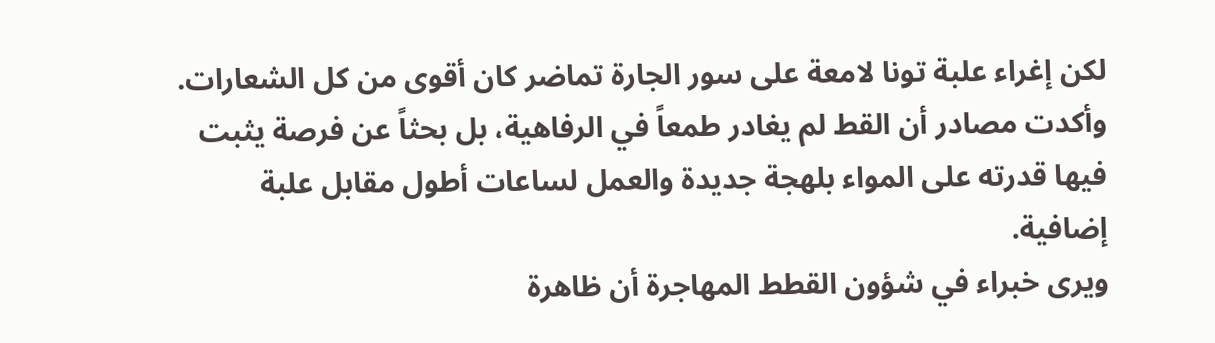لكن إغراء علبة تونا لامعة على سور الجارة تماضر كان أقوى من كل الشعارات. وأكدت مصادر أن القط لم يغادر طمعاً في الرفاهية، بل بحثاً عن فرصة يثبت فيها قدرته على المواء بلهجة جديدة والعمل لساعات أطول مقابل علبة إضافية.
ويرى خبراء في شؤون القطط المهاجرة أن ظاهرة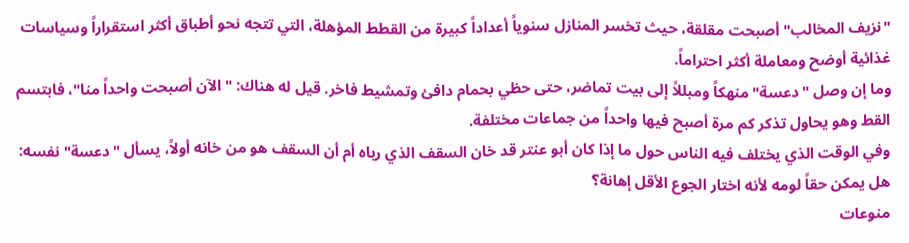"نزيف المخالب" أصبحت مقلقة، حيث تخسر المنازل سنوياً أعداداً كبيرة من القطط المؤهلة، التي تتجه نحو أطباق أكثر استقراراً وسياسات غذائية أوضح ومعاملة أكثر احتراماً.
وما إن وصل "دعسة" منهكاً ومبللاً إلى بيت تماضر، حتى حظي بحمام دافئ وتمشيط فاخر. قيل له هناك: "الآن أصبحت واحداً منا"، فابتسم القط وهو يحاول تذكر كم مرة أصبح فيها واحداً من جماعات مختلفة.
وفي الوقت الذي يختلف فيه الناس حول ما إذا كان أبو عنتر قد خان السقف الذي رباه أم أن السقف هو من خانه أولاً، يسأل "دعسة" نفسه: هل يمكن حقاً لومه لأنه اختار الجوع الأقل إهانة؟
منوعات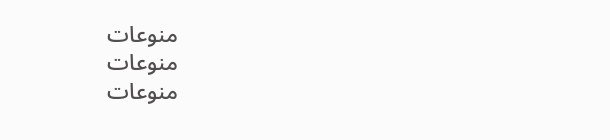منوعات
منوعات
منوعات